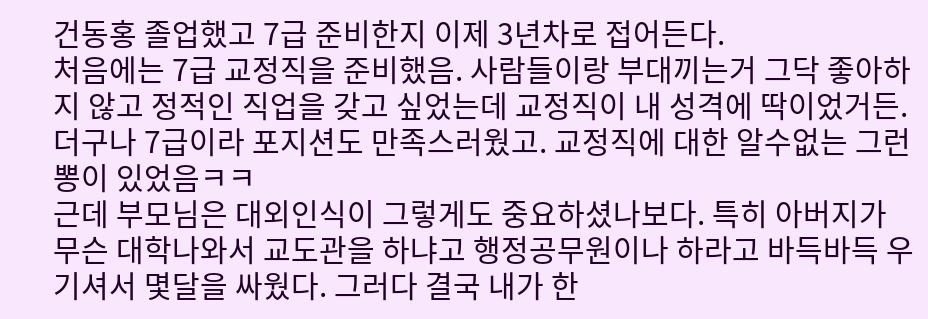건동홍 졸업했고 7급 준비한지 이제 3년차로 접어든다.
처음에는 7급 교정직을 준비했음. 사람들이랑 부대끼는거 그닥 좋아하지 않고 정적인 직업을 갖고 싶었는데 교정직이 내 성격에 딱이었거든. 더구나 7급이라 포지션도 만족스러웠고. 교정직에 대한 알수없는 그런 뽕이 있었음ㅋㅋ
근데 부모님은 대외인식이 그렇게도 중요하셨나보다. 특히 아버지가 무슨 대학나와서 교도관을 하냐고 행정공무원이나 하라고 바득바득 우기셔서 몇달을 싸웠다. 그러다 결국 내가 한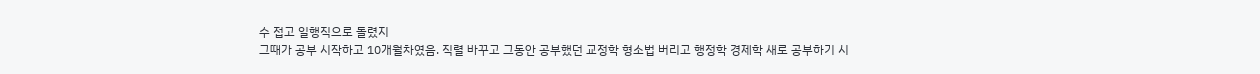수 접고 일행직으로 돌렸지
그때가 공부 시작하고 10개월차였음. 직렬 바꾸고 그동안 공부했던 교정학 형소법 버리고 행정학 경제학 새로 공부하기 시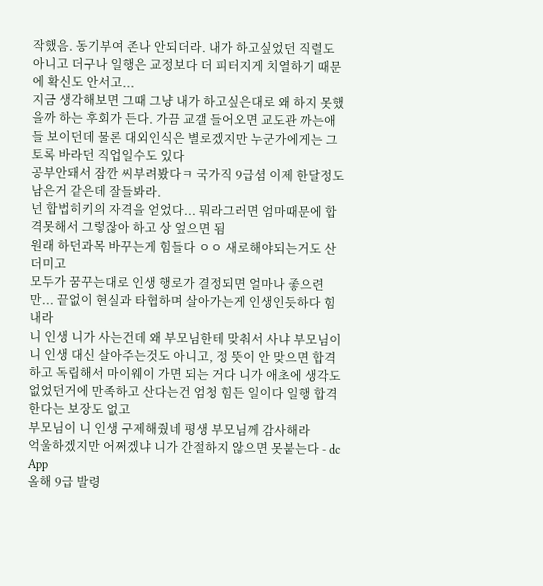작했음. 동기부여 존나 안되더라. 내가 하고싶었던 직렬도 아니고 더구나 일행은 교정보다 더 피터지게 치열하기 때문에 확신도 안서고...
지금 생각해보면 그때 그냥 내가 하고싶은대로 왜 하지 못했을까 하는 후회가 든다. 가끔 교갤 들어오면 교도관 까는애들 보이던데 물론 대외인식은 별로겠지만 누군가에게는 그토록 바라던 직업일수도 있다
공부안돼서 잠깐 씨부려봤다ㅋ 국가직 9급셤 이제 한달정도 남은거 같은데 잘들봐라.
넌 합법히키의 자격을 얻었다... 뭐라그러면 엄마때문에 합격못해서 그렇잖아 하고 상 엎으면 됨
원래 하던과목 바꾸는게 힘들다 ㅇㅇ 새로해야되는거도 산더미고
모두가 꿈꾸는대로 인생 행로가 결정되면 얼마나 좋으련만... 끝없이 현실과 타협하며 살아가는게 인생인듯하다 힘내라
니 인생 니가 사는건데 왜 부모님한테 맞춰서 사냐 부모님이 니 인생 대신 살아주는것도 아니고, 정 뜻이 안 맞으면 합격하고 독립해서 마이웨이 가면 되는 거다 니가 애초에 생각도 없었던거에 만족하고 산다는건 엄청 힘든 일이다 일행 합격한다는 보장도 없고
부모님이 니 인생 구제해줬네 평생 부모님께 감사해라
억울하겠지만 어쩌겠냐 니가 간절하지 않으면 못붙는다 - dc App
올해 9급 발령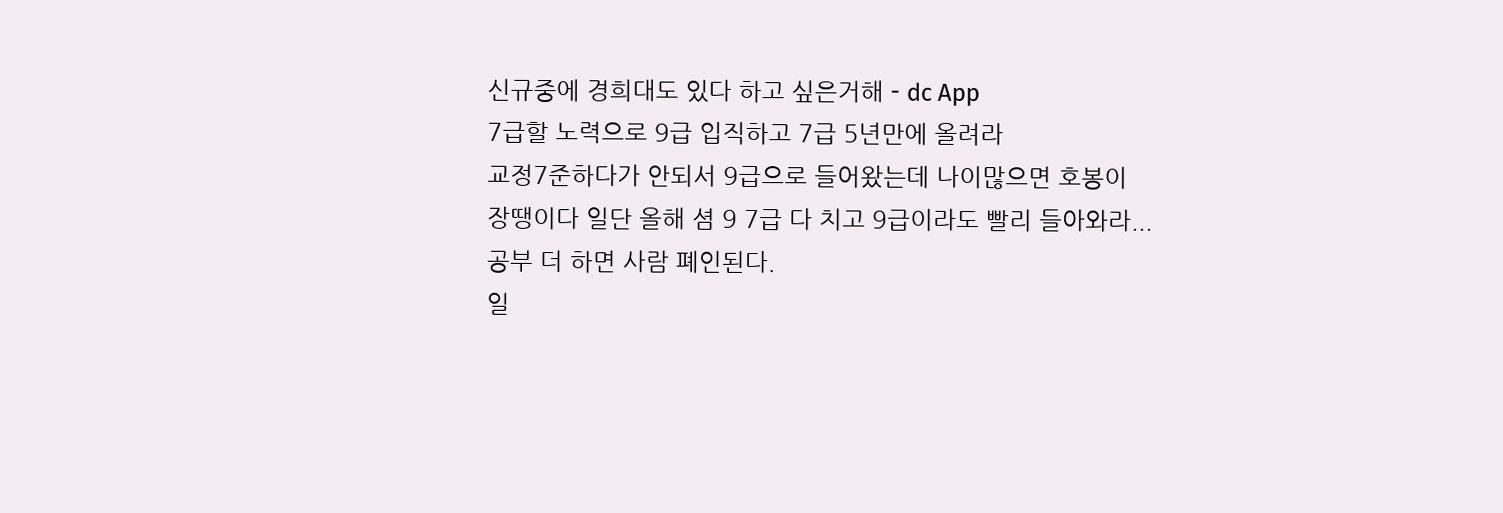신규중에 경희대도 있다 하고 싶은거해 - dc App
7급할 노력으로 9급 입직하고 7급 5년만에 올려라
교정7준하다가 안되서 9급으로 들어왔는데 나이많으면 호봉이 장땡이다 일단 올해 셤 9 7급 다 치고 9급이라도 빨리 들아와라... 공부 더 하면 사람 폐인된다.
일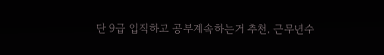단 9급 입직하고 공부계속하는거 추천. 근무년수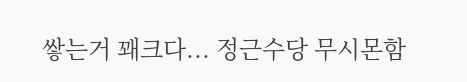쌓는거 꽤크다... 정근수당 무시몬함